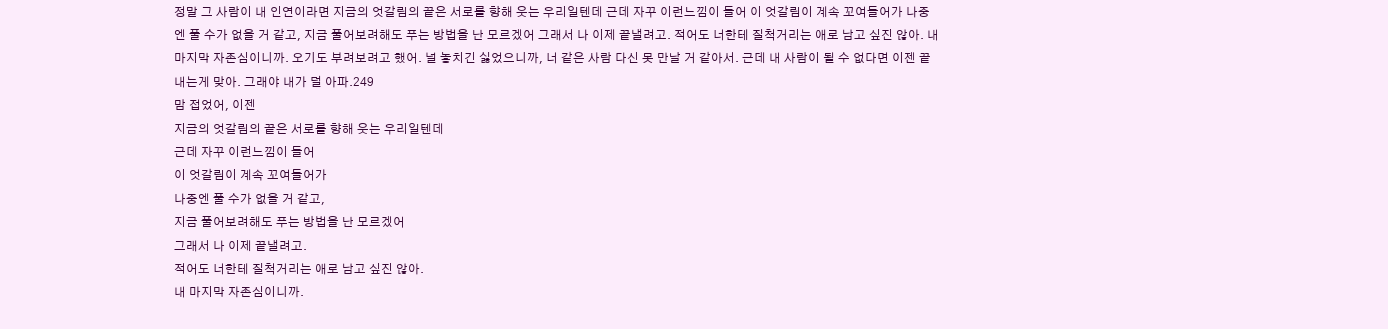정말 그 사람이 내 인연이라면 지금의 엇갈림의 끝은 서로를 향해 웃는 우리일텐데 근데 자꾸 이런느낌이 들어 이 엇갈림이 계속 꼬여들어가 나중엔 풀 수가 없을 거 같고, 지금 풀어보려해도 푸는 방법을 난 모르겠어 그래서 나 이제 끝낼려고. 적어도 너한테 질척거리는 애로 남고 싶진 않아. 내 마지막 자존심이니까. 오기도 부려보려고 했어. 널 놓치긴 싫었으니까, 너 같은 사람 다신 못 만날 거 같아서. 근데 내 사람이 될 수 없다면 이젠 끝내는게 맞아. 그래야 내가 덜 아파.249
맘 접었어, 이젠
지금의 엇갈림의 끝은 서로를 향해 웃는 우리일텐데
근데 자꾸 이런느낌이 들어
이 엇갈림이 계속 꼬여들어가
나중엔 풀 수가 없을 거 같고,
지금 풀어보려해도 푸는 방법을 난 모르겠어
그래서 나 이제 끝낼려고.
적어도 너한테 질척거리는 애로 남고 싶진 않아.
내 마지막 자존심이니까.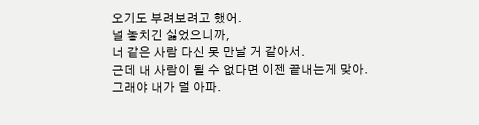오기도 부려보려고 했어.
널 놓치긴 싫었으니까,
너 같은 사람 다신 못 만날 거 같아서.
근데 내 사람이 될 수 없다면 이젠 끝내는게 맞아.
그래야 내가 덜 아파.